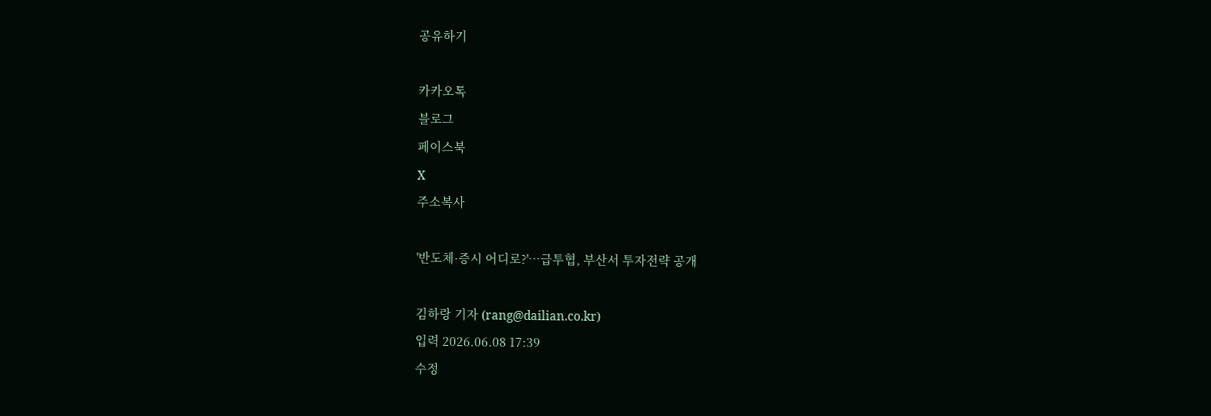공유하기

카카오톡
블로그
페이스북
X
주소복사

'반도체·증시 어디로?'…급투협, 부산서 투자전략 공개

김하랑 기자 (rang@dailian.co.kr)
입력 2026.06.08 17:39
수정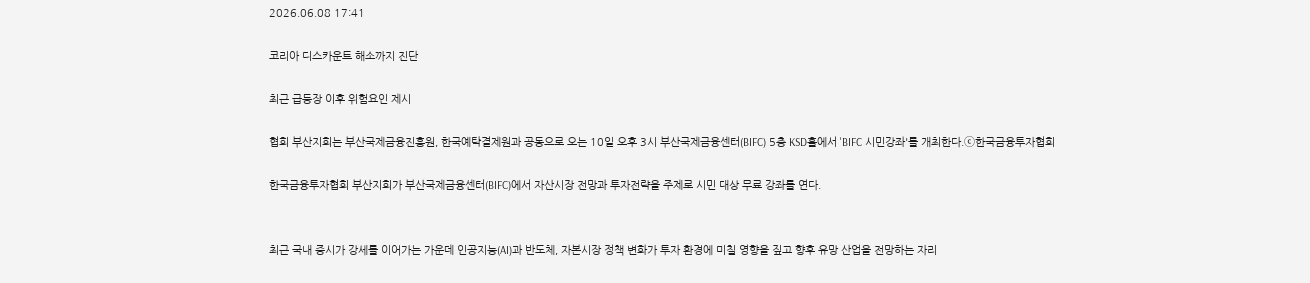2026.06.08 17:41

코리아 디스카운트 해소까지 진단

최근 급등장 이후 위험요인 제시

협회 부산지회는 부산국제금융진흥원, 한국예탁결제원과 공동으로 오는 10일 오후 3시 부산국제금융센터(BIFC) 5층 KSD홀에서 'BIFC 시민강좌'를 개최한다.ⓒ한국금융투자협회

한국금융투자협회 부산지회가 부산국제금융센터(BIFC)에서 자산시장 전망과 투자전략을 주제로 시민 대상 무료 강좌를 연다.


최근 국내 증시가 강세를 이어가는 가운데 인공지능(AI)과 반도체, 자본시장 정책 변화가 투자 환경에 미칠 영향을 짚고 향후 유망 산업을 전망하는 자리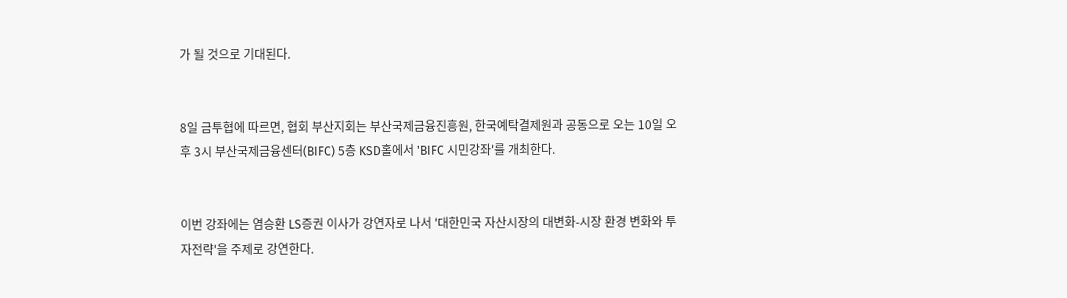가 될 것으로 기대된다.


8일 금투협에 따르면, 협회 부산지회는 부산국제금융진흥원, 한국예탁결제원과 공동으로 오는 10일 오후 3시 부산국제금융센터(BIFC) 5층 KSD홀에서 'BIFC 시민강좌'를 개최한다.


이번 강좌에는 염승환 LS증권 이사가 강연자로 나서 '대한민국 자산시장의 대변화-시장 환경 변화와 투자전략'을 주제로 강연한다.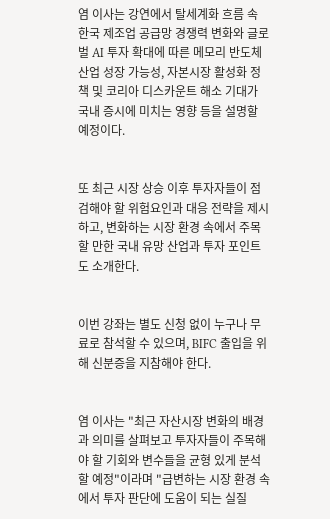염 이사는 강연에서 탈세계화 흐름 속 한국 제조업 공급망 경쟁력 변화와 글로벌 AI 투자 확대에 따른 메모리 반도체 산업 성장 가능성, 자본시장 활성화 정책 및 코리아 디스카운트 해소 기대가 국내 증시에 미치는 영향 등을 설명할 예정이다.


또 최근 시장 상승 이후 투자자들이 점검해야 할 위험요인과 대응 전략을 제시하고, 변화하는 시장 환경 속에서 주목할 만한 국내 유망 산업과 투자 포인트도 소개한다.


이번 강좌는 별도 신청 없이 누구나 무료로 참석할 수 있으며, BIFC 출입을 위해 신분증을 지참해야 한다.


염 이사는 "최근 자산시장 변화의 배경과 의미를 살펴보고 투자자들이 주목해야 할 기회와 변수들을 균형 있게 분석할 예정"이라며 "급변하는 시장 환경 속에서 투자 판단에 도움이 되는 실질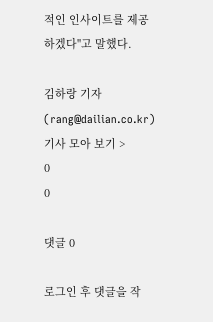적인 인사이트를 제공하겠다"고 말했다.

김하랑 기자 (rang@dailian.co.kr)
기사 모아 보기 >
0
0

댓글 0

로그인 후 댓글을 작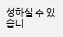성하실 수 있습니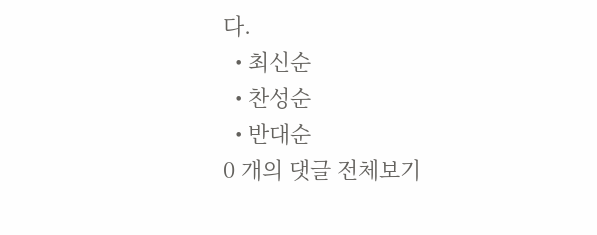다.
  • 최신순
  • 찬성순
  • 반대순
0 개의 댓글 전체보기